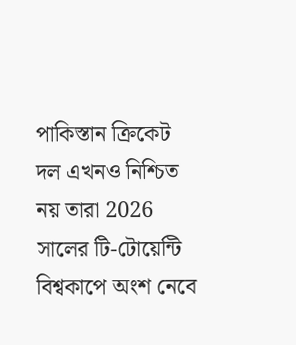পাকিস্তান ক্রিকেট দল এখনও নিশ্চিত নয় তারা 2026 সালের টি-টোয়েন্টি বিশ্বকাপে অংশ নেবে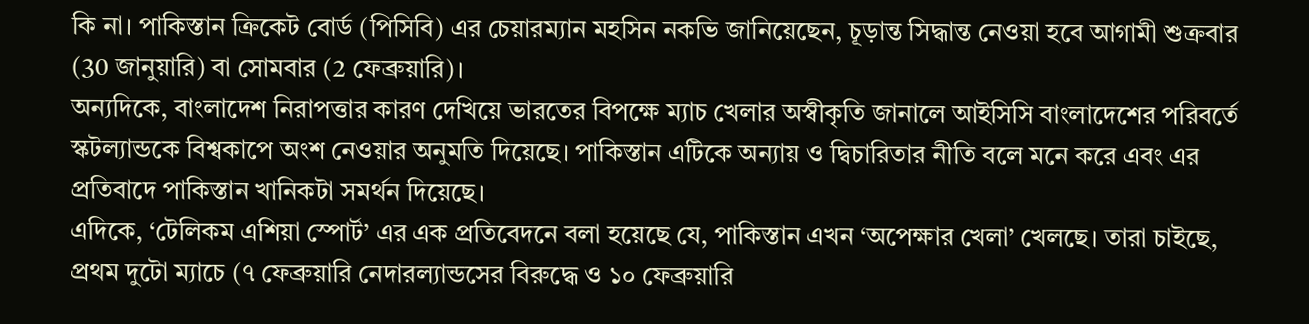কি না। পাকিস্তান ক্রিকেট বোর্ড (পিসিবি) এর চেয়ারম্যান মহসিন নকভি জানিয়েছেন, চূড়ান্ত সিদ্ধান্ত নেওয়া হবে আগামী শুক্রবার (30 জানুয়ারি) বা সোমবার (2 ফেব্রুয়ারি)।
অন্যদিকে, বাংলাদেশ নিরাপত্তার কারণ দেখিয়ে ভারতের বিপক্ষে ম্যাচ খেলার অস্বীকৃতি জানালে আইসিসি বাংলাদেশের পরিবর্তে স্কটল্যান্ডকে বিশ্বকাপে অংশ নেওয়ার অনুমতি দিয়েছে। পাকিস্তান এটিকে অন্যায় ও দ্বিচারিতার নীতি বলে মনে করে এবং এর প্রতিবাদে পাকিস্তান খানিকটা সমর্থন দিয়েছে।
এদিকে, ‘টেলিকম এশিয়া স্পোর্ট’ এর এক প্রতিবেদনে বলা হয়েছে যে, পাকিস্তান এখন ‘অপেক্ষার খেলা’ খেলছে। তারা চাইছে, প্রথম দুটো ম্যাচে (৭ ফেব্রুয়ারি নেদারল্যান্ডসের বিরুদ্ধে ও ১০ ফেব্রুয়ারি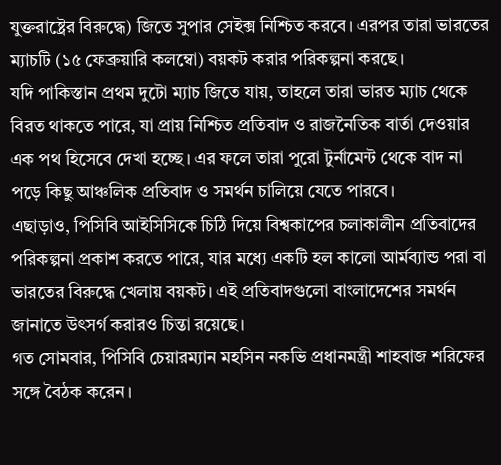যুক্তরাষ্ট্রের বিরুদ্ধে) জিতে সুপার সেইক্স নিশ্চিত করবে। এরপর তারা ভারতের ম্যাচটি (১৫ ফেব্রুয়ারি কলম্বো) বয়কট করার পরিকল্পনা করছে।
যদি পাকিস্তান প্রথম দুটো ম্যাচ জিতে যায়, তাহলে তারা ভারত ম্যাচ থেকে বিরত থাকতে পারে, যা প্রায় নিশ্চিত প্রতিবাদ ও রাজনৈতিক বার্তা দেওয়ার এক পথ হিসেবে দেখা হচ্ছে। এর ফলে তারা পুরো টুর্নামেন্ট থেকে বাদ না পড়ে কিছু আঞ্চলিক প্রতিবাদ ও সমর্থন চালিয়ে যেতে পারবে।
এছাড়াও, পিসিবি আইসিসিকে চিঠি দিয়ে বিশ্বকাপের চলাকালীন প্রতিবাদের পরিকল্পনা প্রকাশ করতে পারে, যার মধ্যে একটি হল কালো আর্মব্যান্ড পরা বা ভারতের বিরুদ্ধে খেলায় বয়কট। এই প্রতিবাদগুলো বাংলাদেশের সমর্থন জানাতে উৎসর্গ করারও চিন্তা রয়েছে।
গত সোমবার, পিসিবি চেয়ারম্যান মহসিন নকভি প্রধানমন্ত্রী শাহবাজ শরিফের সঙ্গে বৈঠক করেন।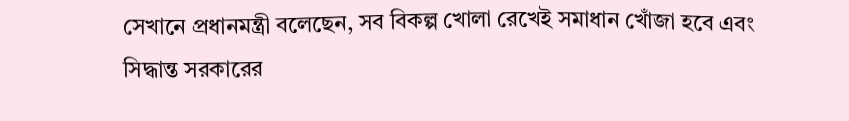সেখানে প্রধানমন্ত্রী বলেছেন, সব বিকল্প খোলা রেখেই সমাধান খোঁজা হবে এবং সিদ্ধান্ত সরকারের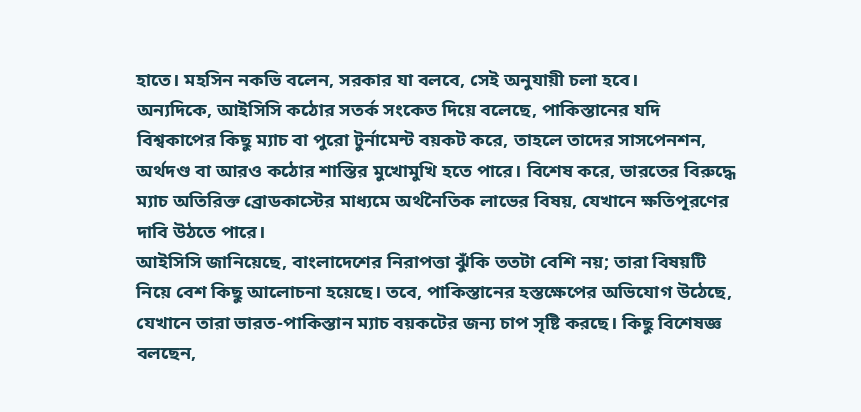হাতে। মহসিন নকভি বলেন, সরকার যা বলবে, সেই অনুযায়ী চলা হবে।
অন্যদিকে, আইসিসি কঠোর সতর্ক সংকেত দিয়ে বলেছে, পাকিস্তানের যদি বিশ্বকাপের কিছু ম্যাচ বা পুরো টুর্নামেন্ট বয়কট করে, তাহলে তাদের সাসপেনশন, অর্থদণ্ড বা আরও কঠোর শাস্তির মুখোমুখি হতে পারে। বিশেষ করে, ভারতের বিরুদ্ধে ম্যাচ অতিরিক্ত ব্রোডকাস্টের মাধ্যমে অর্থনৈতিক লাভের বিষয়, যেখানে ক্ষতিপূরণের দাবি উঠতে পারে।
আইসিসি জানিয়েছে, বাংলাদেশের নিরাপত্তা ঝুঁকি ততটা বেশি নয়; তারা বিষয়টি নিয়ে বেশ কিছু আলোচনা হয়েছে। তবে, পাকিস্তানের হস্তক্ষেপের অভিযোগ উঠেছে, যেখানে তারা ভারত-পাকিস্তান ম্যাচ বয়কটের জন্য চাপ সৃষ্টি করছে। কিছু বিশেষজ্ঞ বলছেন,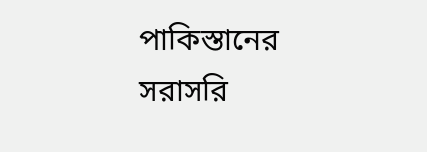পাকিস্তানের সরাসরি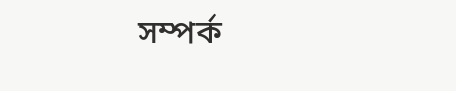সম্পর্ক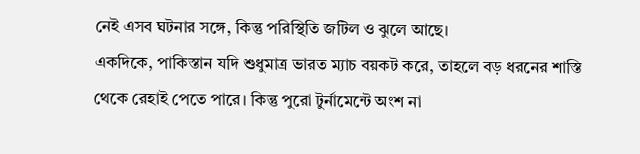নেই এসব ঘটনার সঙ্গে, কিন্তু পরিস্থিতি জটিল ও ঝুলে আছে।
একদিকে, পাকিস্তান যদি শুধুমাত্র ভারত ম্যাচ বয়কট করে, তাহলে বড় ধরনের শাস্তি থেকে রেহাই পেতে পারে। কিন্তু পুরো টুর্নামেন্টে অংশ না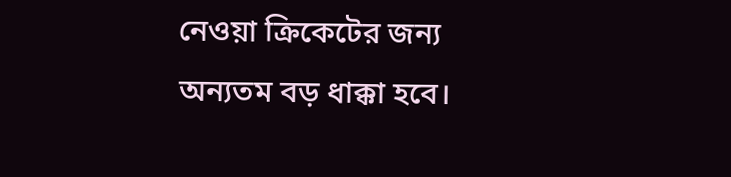নেওয়া ক্রিকেটের জন্য অন্যতম বড় ধাক্কা হবে।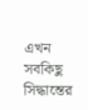এখন সবকিছু সিদ্ধান্তের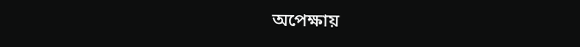অপেক্ষায়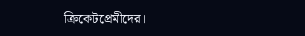ক্রিকেটপ্রেমীদের।